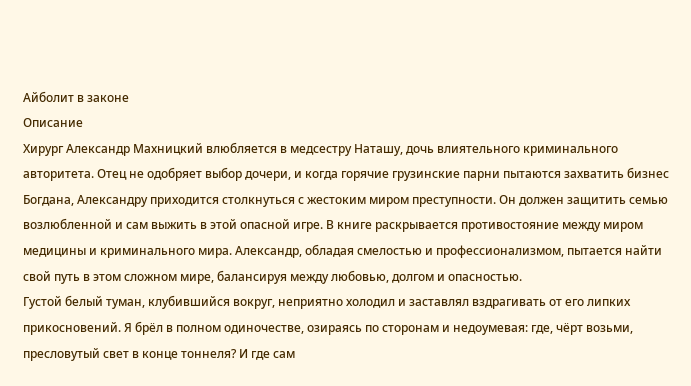Айболит в законе
Описание
Хирург Александр Махницкий влюбляется в медсестру Наташу, дочь влиятельного криминального авторитета. Отец не одобряет выбор дочери, и когда горячие грузинские парни пытаются захватить бизнес Богдана, Александру приходится столкнуться с жестоким миром преступности. Он должен защитить семью возлюбленной и сам выжить в этой опасной игре. В книге раскрывается противостояние между миром медицины и криминального мира. Александр, обладая смелостью и профессионализмом, пытается найти свой путь в этом сложном мире, балансируя между любовью, долгом и опасностью.
Густой белый туман, клубившийся вокруг, неприятно холодил и заставлял вздрагивать от его липких прикосновений. Я брёл в полном одиночестве, озираясь по сторонам и недоумевая: где, чёрт возьми, пресловутый свет в конце тоннеля? И где сам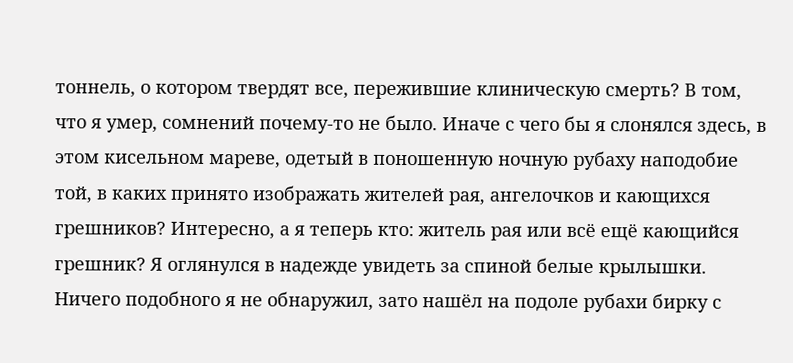тоннель, о котором твердят все, пережившие клиническую смерть? В том, что я умер, сомнений почему-то не было. Иначе с чего бы я слонялся здесь, в этом кисельном мареве, одетый в поношенную ночную рубаху наподобие той, в каких принято изображать жителей рая, ангелочков и кающихся грешников? Интересно, а я теперь кто: житель рая или всё ещё кающийся грешник? Я оглянулся в надежде увидеть за спиной белые крылышки. Ничего подобного я не обнаружил, зато нашёл на подоле рубахи бирку с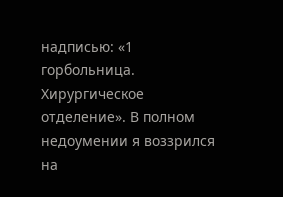надписью: «1 горбольница. Хирургическое отделение». В полном недоумении я воззрился на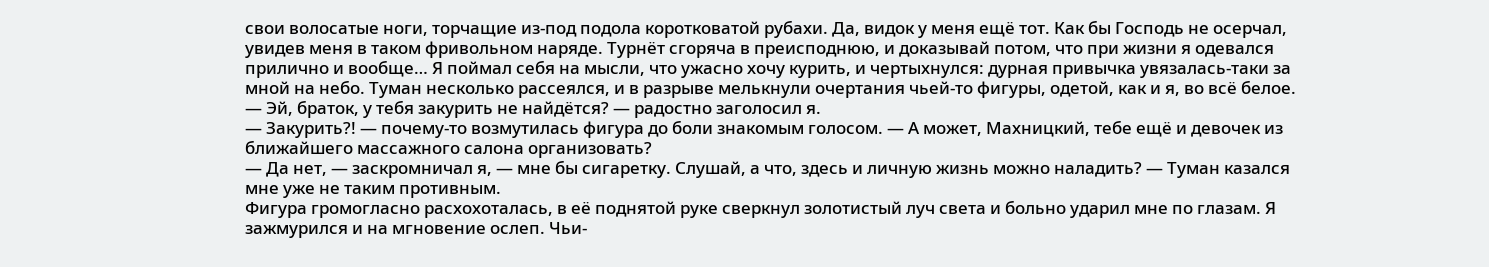свои волосатые ноги, торчащие из-под подола коротковатой рубахи. Да, видок у меня ещё тот. Как бы Господь не осерчал, увидев меня в таком фривольном наряде. Турнёт сгоряча в преисподнюю, и доказывай потом, что при жизни я одевался прилично и вообще… Я поймал себя на мысли, что ужасно хочу курить, и чертыхнулся: дурная привычка увязалась-таки за мной на небо. Туман несколько рассеялся, и в разрыве мелькнули очертания чьей-то фигуры, одетой, как и я, во всё белое.
— Эй, браток, у тебя закурить не найдётся? — радостно заголосил я.
— Закурить?! — почему-то возмутилась фигура до боли знакомым голосом. — А может, Махницкий, тебе ещё и девочек из ближайшего массажного салона организовать?
— Да нет, — заскромничал я, — мне бы сигаретку. Слушай, а что, здесь и личную жизнь можно наладить? — Туман казался мне уже не таким противным.
Фигура громогласно расхохоталась, в её поднятой руке сверкнул золотистый луч света и больно ударил мне по глазам. Я зажмурился и на мгновение ослеп. Чьи-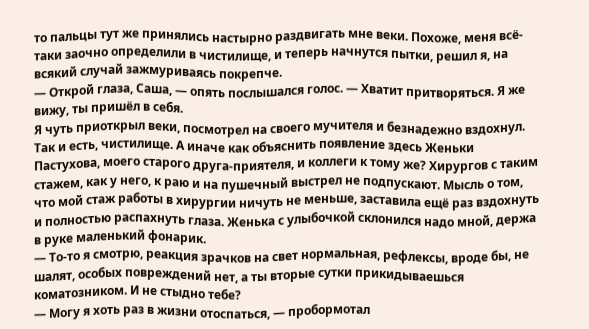то пальцы тут же принялись настырно раздвигать мне веки. Похоже, меня всё-таки заочно определили в чистилище, и теперь начнутся пытки, решил я, на всякий случай зажмуриваясь покрепче.
— Открой глаза, Саша, — опять послышался голос. — Хватит притворяться. Я же вижу, ты пришёл в себя.
Я чуть приоткрыл веки, посмотрел на своего мучителя и безнадежно вздохнул. Так и есть, чистилище. А иначе как объяснить появление здесь Женьки Пастухова, моего старого друга-приятеля, и коллеги к тому же? Хирургов с таким стажем, как у него, к раю и на пушечный выстрел не подпускают. Мысль о том, что мой стаж работы в хирургии ничуть не меньше, заставила ещё раз вздохнуть и полностью распахнуть глаза. Женька с улыбочкой склонился надо мной, держа в руке маленький фонарик.
— То-то я смотрю, реакция зрачков на свет нормальная, рефлексы, вроде бы, не шалят, особых повреждений нет, а ты вторые сутки прикидываешься коматозником. И не стыдно тебе?
— Могу я хоть раз в жизни отоспаться, — пробормотал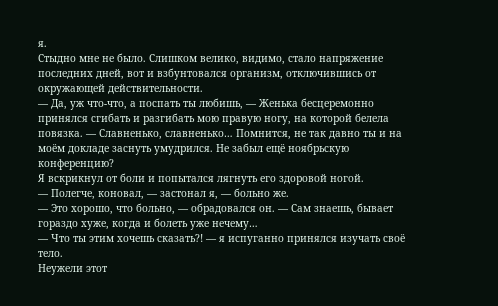я.
Стыдно мне не было. Слишком велико, видимо, стало напряжение последних дней, вот и взбунтовался организм, отключившись от окружающей действительности.
— Да, уж что-что, а поспать ты любишь, — Женька бесцеремонно принялся сгибать и разгибать мою правую ногу, на которой белела повязка. — Славненько, славненько… Помнится, не так давно ты и на моём докладе заснуть умудрился. Не забыл ещё ноябрьскую конференцию?
Я вскрикнул от боли и попытался лягнуть его здоровой ногой.
— Полегче, коновал, — застонал я, — больно же.
— Это хорошо, что больно, — обрадовался он. — Сам знаешь, бывает гораздо хуже, когда и болеть уже нечему…
— Что ты этим хочешь сказать?! — я испуганно принялся изучать своё тело.
Неужели этот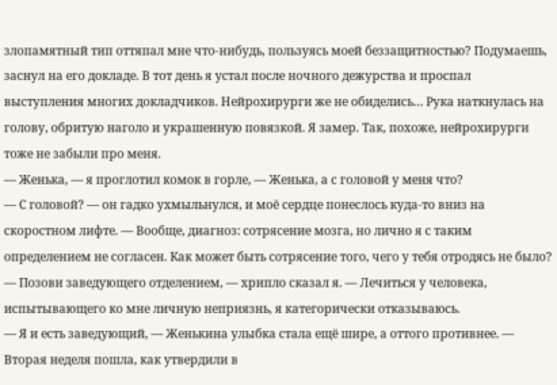злопамятный тип оттяпал мне что-нибудь, пользуясь моей беззащитностью? Подумаешь, заснул на его докладе. В тот день я устал после ночного дежурства и проспал выступления многих докладчиков. Нейрохирурги же не обиделись… Рука наткнулась на голову, обритую наголо и украшенную повязкой. Я замер. Так, похоже, нейрохирурги тоже не забыли про меня.
— Женька, — я проглотил комок в горле, — Женька, а с головой у меня что?
— С головой? — он гадко ухмыльнулся, и моё сердце понеслось куда-то вниз на скоростном лифте. — Вообще, диагноз: сотрясение мозга, но лично я с таким определением не согласен. Как может быть сотрясение того, чего у тебя отродясь не было?
— Позови заведующего отделением, — хрипло сказал я. — Лечиться у человека, испытывающего ко мне личную неприязнь, я категорически отказываюсь.
— Я и есть заведующий, — Женькина улыбка стала ещё шире, а оттого противнее. — Вторая неделя пошла, как утвердили в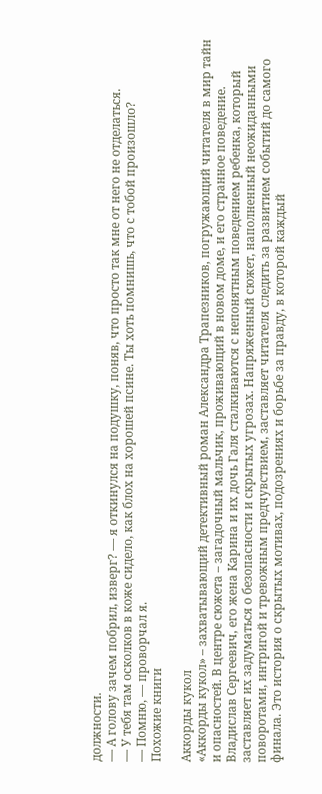должности.
— А голову зачем побрил, изверг? — я откинулся на подушку, поняв, что просто так мне от него не отделаться.
— У тебя там осколков в коже сидело, как блох на хорошей псине. Ты хоть помнишь, что с тобой произошло?
— Помню, — проворчал я.
Похожие книги

Аккорды кукол
«Аккорды кукол» – захватывающий детективный роман Александра Трапезников, погружающий читателя в мир тайн и опасностей. В центре сюжета – загадочный мальчик, проживающий в новом доме, и его странное поведение. Владислав Сергеевич, его жена Карина и их дочь Галя сталкиваются с непонятным поведением ребенка, который заставляет их задуматься о безопасности и скрытых угрозах. Напряженный сюжет, наполненный неожиданными поворотами, интригой и тревожным предчувствием, заставляет читателя следить за развитием событий до самого финала. Это история о скрытых мотивах, подозрениях и борьбе за правду, в которой каждый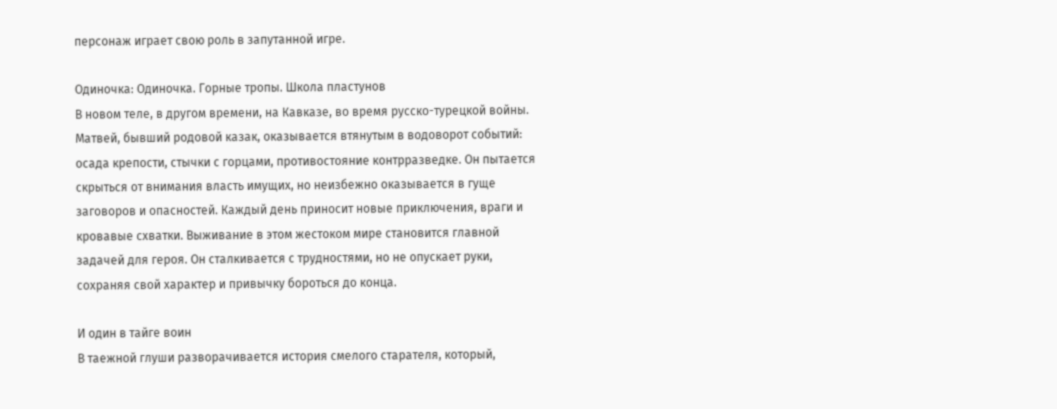персонаж играет свою роль в запутанной игре.

Одиночка: Одиночка. Горные тропы. Школа пластунов
В новом теле, в другом времени, на Кавказе, во время русско-турецкой войны. Матвей, бывший родовой казак, оказывается втянутым в водоворот событий: осада крепости, стычки с горцами, противостояние контрразведке. Он пытается скрыться от внимания власть имущих, но неизбежно оказывается в гуще заговоров и опасностей. Каждый день приносит новые приключения, враги и кровавые схватки. Выживание в этом жестоком мире становится главной задачей для героя. Он сталкивается с трудностями, но не опускает руки, сохраняя свой характер и привычку бороться до конца.

И один в тайге воин
В таежной глуши разворачивается история смелого старателя, который,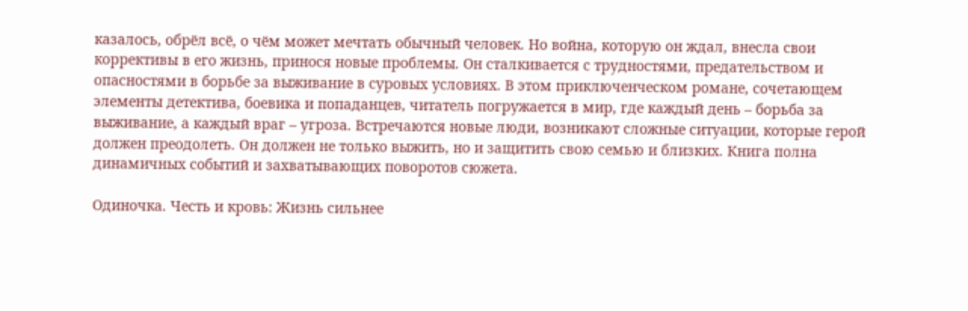казалось, обрёл всё, о чём может мечтать обычный человек. Но война, которую он ждал, внесла свои коррективы в его жизнь, принося новые проблемы. Он сталкивается с трудностями, предательством и опасностями в борьбе за выживание в суровых условиях. В этом приключенческом романе, сочетающем элементы детектива, боевика и попаданцев, читатель погружается в мир, где каждый день – борьба за выживание, а каждый враг – угроза. Встречаются новые люди, возникают сложные ситуации, которые герой должен преодолеть. Он должен не только выжить, но и защитить свою семью и близких. Книга полна динамичных событий и захватывающих поворотов сюжета.

Одиночка. Честь и кровь: Жизнь сильнее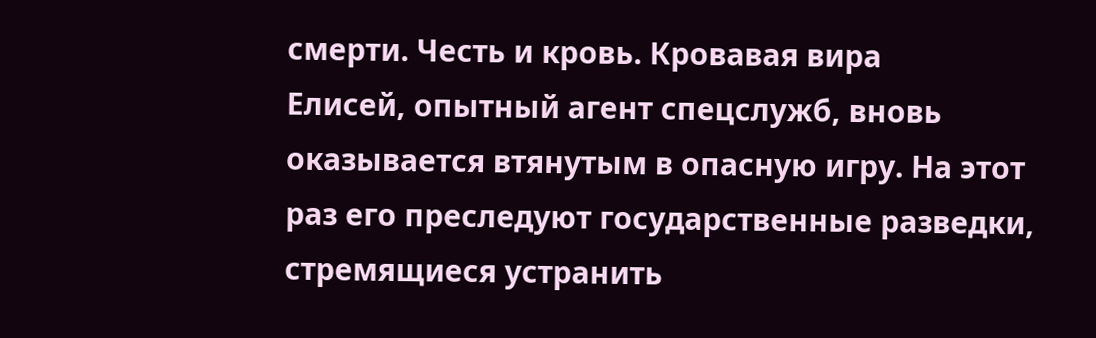смерти. Честь и кровь. Кровавая вира
Елисей, опытный агент спецслужб, вновь оказывается втянутым в опасную игру. На этот раз его преследуют государственные разведки, стремящиеся устранить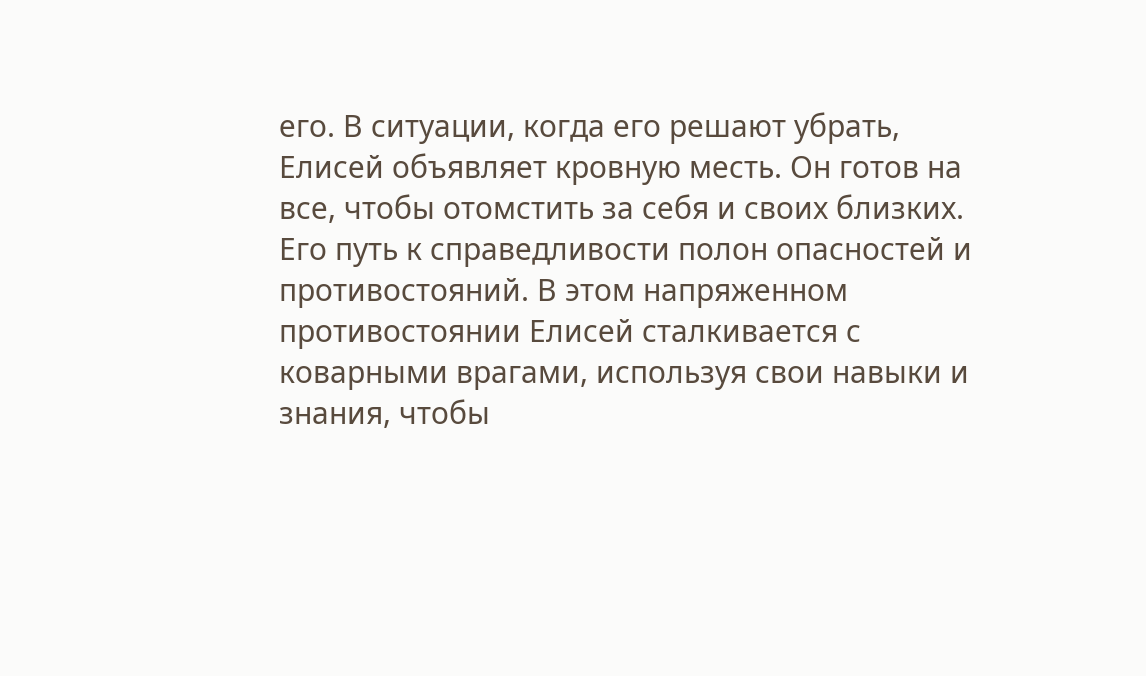его. В ситуации, когда его решают убрать, Елисей объявляет кровную месть. Он готов на все, чтобы отомстить за себя и своих близких. Его путь к справедливости полон опасностей и противостояний. В этом напряженном противостоянии Елисей сталкивается с коварными врагами, используя свои навыки и знания, чтобы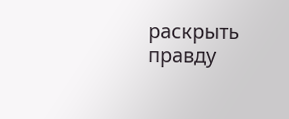раскрыть правду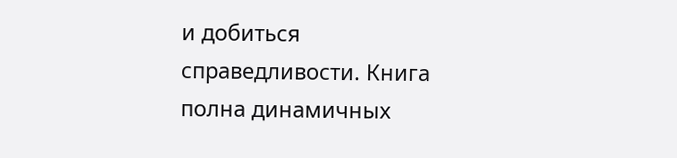и добиться справедливости. Книга полна динамичных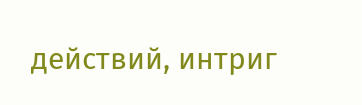действий, интриг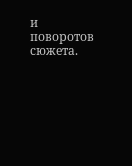и поворотов сюжета.